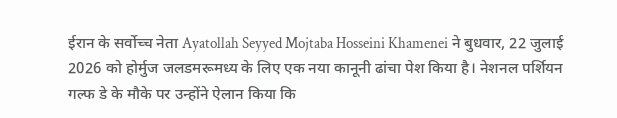ईरान के सर्वोच्च नेता Ayatollah Seyyed Mojtaba Hosseini Khamenei ने बुधवार, 22 जुलाई 2026 को होर्मुज जलडमरूमध्य के लिए एक नया कानूनी ढांचा पेश किया है। नेशनल पर्शियन गल्फ डे के मौके पर उन्होंने ऐलान किया कि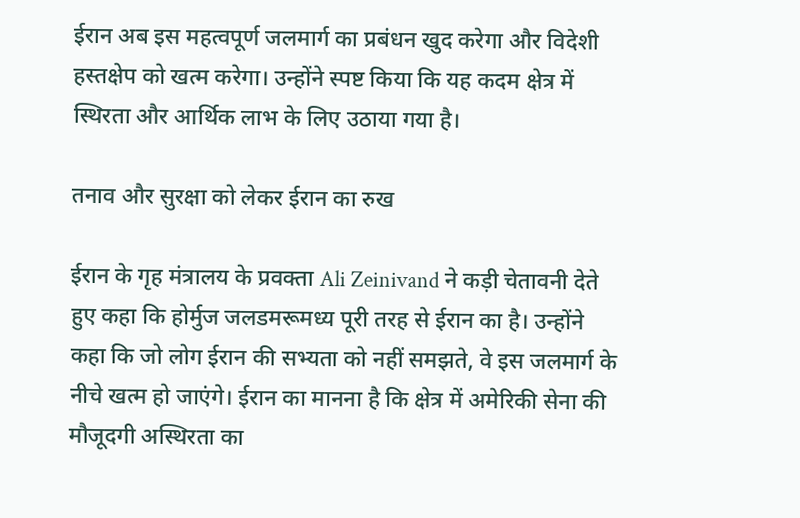ईरान अब इस महत्वपूर्ण जलमार्ग का प्रबंधन खुद करेगा और विदेशी हस्तक्षेप को खत्म करेगा। उन्होंने स्पष्ट किया कि यह कदम क्षेत्र में स्थिरता और आर्थिक लाभ के लिए उठाया गया है।

तनाव और सुरक्षा को लेकर ईरान का रुख

ईरान के गृह मंत्रालय के प्रवक्ता Ali Zeinivand ने कड़ी चेतावनी देते हुए कहा कि होर्मुज जलडमरूमध्य पूरी तरह से ईरान का है। उन्होंने कहा कि जो लोग ईरान की सभ्यता को नहीं समझते, वे इस जलमार्ग के नीचे खत्म हो जाएंगे। ईरान का मानना है कि क्षेत्र में अमेरिकी सेना की मौजूदगी अस्थिरता का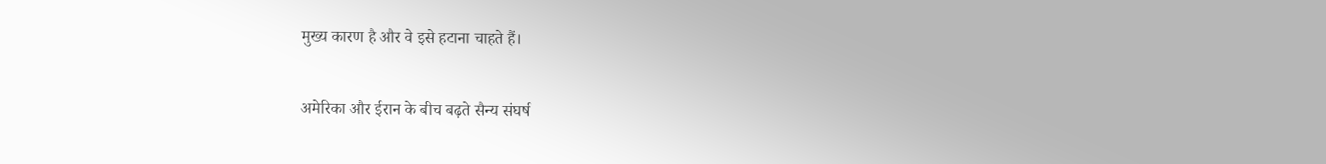मुख्य कारण है और वे इसे हटाना चाहते हैं।

अमेरिका और ईरान के बीच बढ़ते सैन्य संघर्ष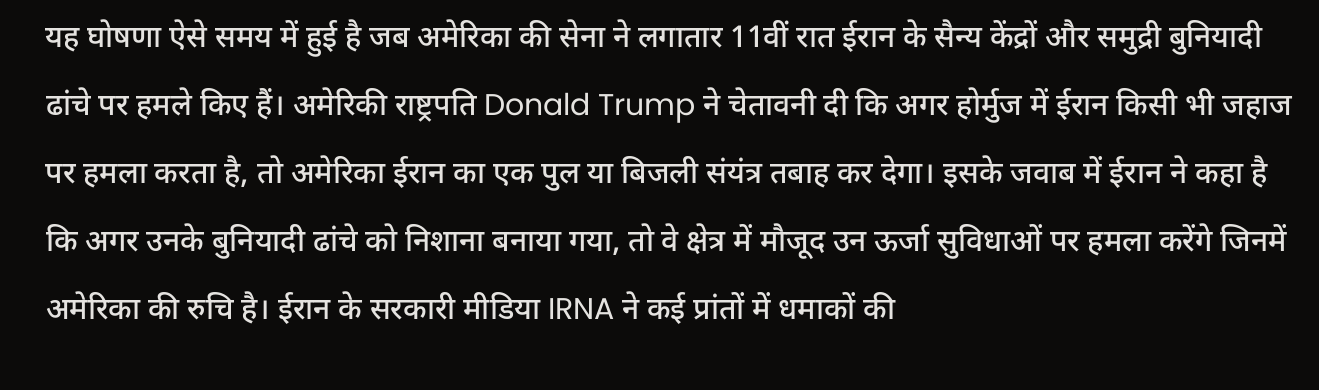यह घोषणा ऐसे समय में हुई है जब अमेरिका की सेना ने लगातार 11वीं रात ईरान के सैन्य केंद्रों और समुद्री बुनियादी ढांचे पर हमले किए हैं। अमेरिकी राष्ट्रपति Donald Trump ने चेतावनी दी कि अगर होर्मुज में ईरान किसी भी जहाज पर हमला करता है, तो अमेरिका ईरान का एक पुल या बिजली संयंत्र तबाह कर देगा। इसके जवाब में ईरान ने कहा है कि अगर उनके बुनियादी ढांचे को निशाना बनाया गया, तो वे क्षेत्र में मौजूद उन ऊर्जा सुविधाओं पर हमला करेंगे जिनमें अमेरिका की रुचि है। ईरान के सरकारी मीडिया IRNA ने कई प्रांतों में धमाकों की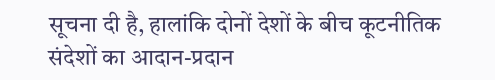सूचना दी है, हालांकि दोनों देशों के बीच कूटनीतिक संदेशों का आदान-प्रदान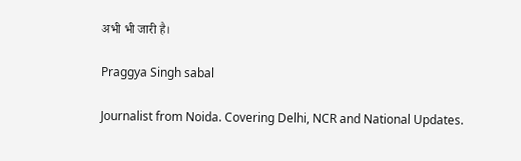अभी भी जारी है।

Praggya Singh sabal

Journalist from Noida. Covering Delhi, NCR and National Updates.